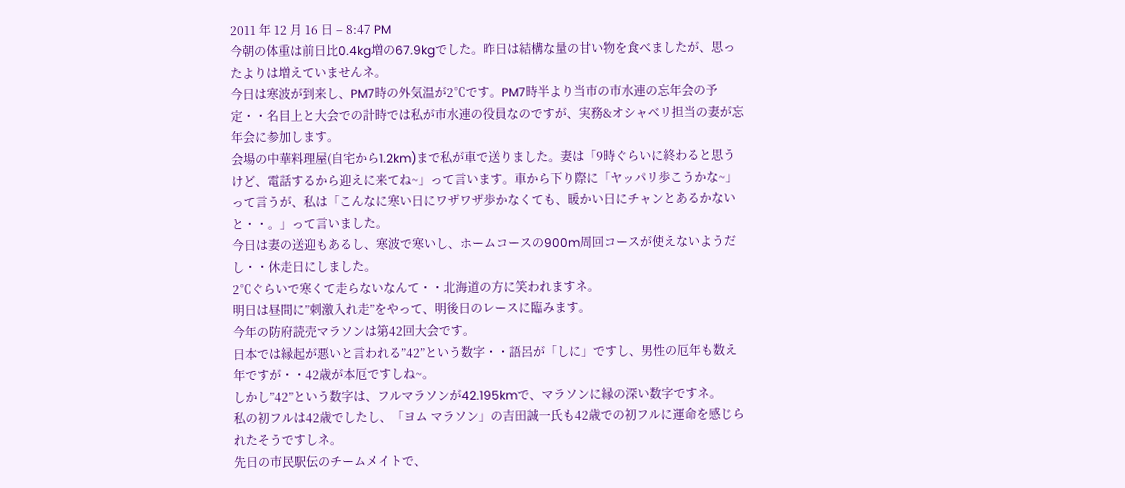2011 年 12 月 16 日 – 8:47 PM
今朝の体重は前日比0.4kg増の67.9kgでした。昨日は結構な量の甘い物を食べましたが、思ったよりは増えていませんネ。
今日は寒波が到来し、PM7時の外気温が2℃です。PM7時半より当市の市水連の忘年会の予定・・名目上と大会での計時では私が市水連の役員なのですが、実務&オシャベリ担当の妻が忘年会に参加します。
会場の中華料理屋(自宅から1.2km)まで私が車で送りました。妻は「9時ぐらいに終わると思うけど、電話するから迎えに来てね~」って言います。車から下り際に「ヤッパリ歩こうかな~」って言うが、私は「こんなに寒い日にワザワザ歩かなくても、暖かい日にチャンとあるかないと・・。」って言いました。
今日は妻の送迎もあるし、寒波で寒いし、ホームコースの900m周回コースが使えないようだし・・休走日にしました。
2℃ぐらいで寒くて走らないなんて・・北海道の方に笑われますネ。
明日は昼間に”刺激入れ走”をやって、明後日のレースに臨みます。
今年の防府読売マラソンは第42回大会です。
日本では縁起が悪いと言われる”42”という数字・・語呂が「しに」ですし、男性の厄年も数え年ですが・・42歳が本厄ですしね~。
しかし”42”という数字は、フルマラソンが42.195kmで、マラソンに縁の深い数字ですネ。
私の初フルは42歳でしたし、「ヨム マラソン」の吉田誠一氏も42歳での初フルに運命を感じられたそうですしネ。
先日の市民駅伝のチームメイトで、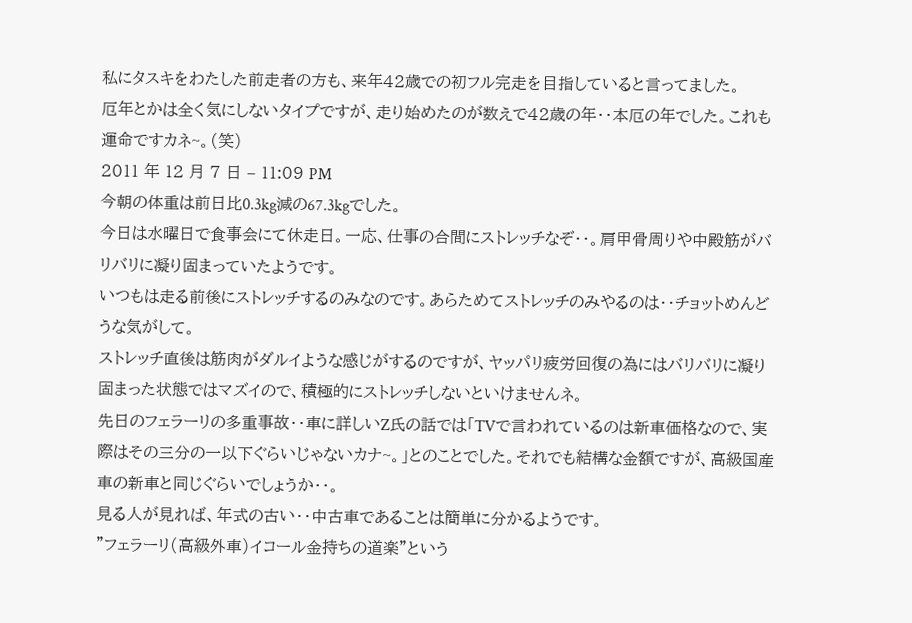私にタスキをわたした前走者の方も、来年42歳での初フル完走を目指していると言ってました。
厄年とかは全く気にしないタイプですが、走り始めたのが数えで42歳の年・・本厄の年でした。これも運命ですカネ~。(笑)
2011 年 12 月 7 日 – 11:09 PM
今朝の体重は前日比0.3kg減の67.3kgでした。
今日は水曜日で食事会にて休走日。一応、仕事の合間にストレッチなぞ・・。肩甲骨周りや中殿筋がバリバリに凝り固まっていたようです。
いつもは走る前後にストレッチするのみなのです。あらためてストレッチのみやるのは・・チョットめんどうな気がして。
ストレッチ直後は筋肉がダルイような感じがするのですが、ヤッパリ疲労回復の為にはバリバリに凝り固まった状態ではマズイので、積極的にストレッチしないといけませんネ。
先日のフェラーリの多重事故・・車に詳しいZ氏の話では「TVで言われているのは新車価格なので、実際はその三分の一以下ぐらいじゃないカナ~。」とのことでした。それでも結構な金額ですが、高級国産車の新車と同じぐらいでしょうか・・。
見る人が見れば、年式の古い・・中古車であることは簡単に分かるようです。
”フェラーリ(高級外車)イコール金持ちの道楽”という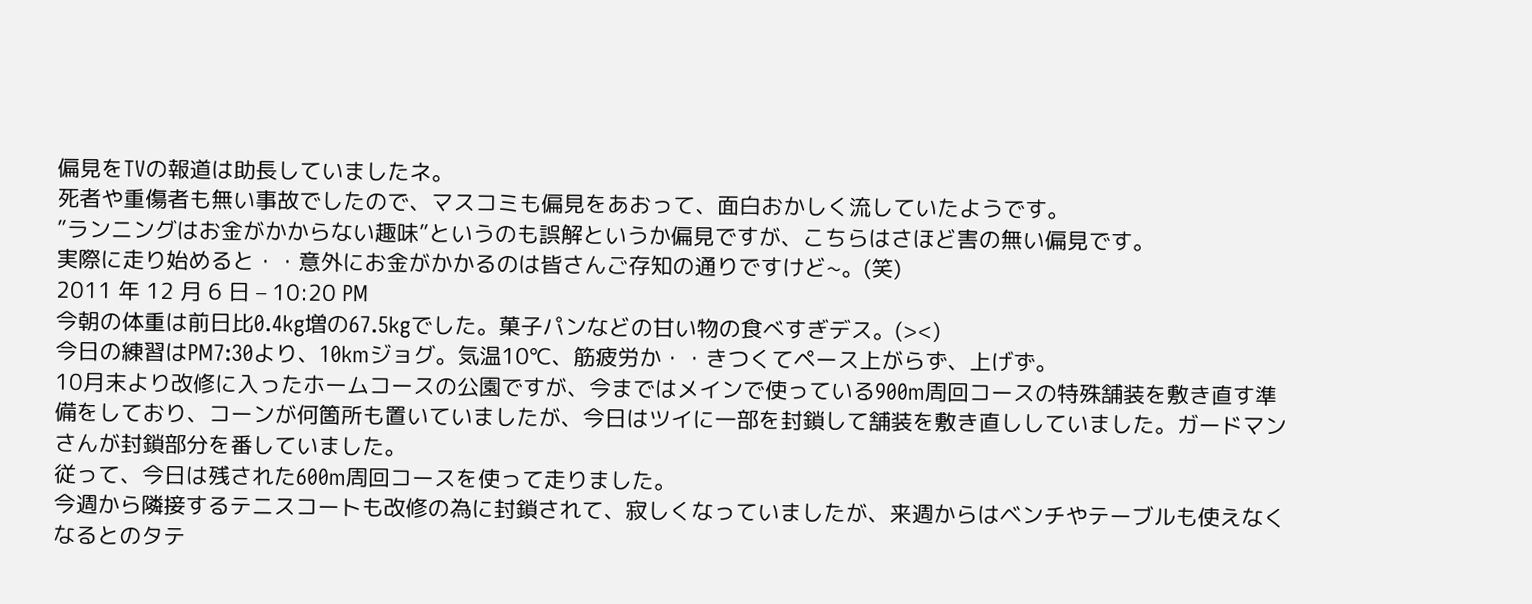偏見をTVの報道は助長していましたネ。
死者や重傷者も無い事故でしたので、マスコミも偏見をあおって、面白おかしく流していたようです。
”ランニングはお金がかからない趣味”というのも誤解というか偏見ですが、こちらはさほど害の無い偏見です。
実際に走り始めると・・意外にお金がかかるのは皆さんご存知の通りですけど~。(笑)
2011 年 12 月 6 日 – 10:20 PM
今朝の体重は前日比0.4kg増の67.5kgでした。菓子パンなどの甘い物の食べすぎデス。(><)
今日の練習はPM7:30より、10kmジョグ。気温10℃、筋疲労か・・きつくてペース上がらず、上げず。
10月末より改修に入ったホームコースの公園ですが、今まではメインで使っている900m周回コースの特殊舗装を敷き直す準備をしており、コーンが何箇所も置いていましたが、今日はツイに一部を封鎖して舗装を敷き直ししていました。ガードマンさんが封鎖部分を番していました。
従って、今日は残された600m周回コースを使って走りました。
今週から隣接するテニスコートも改修の為に封鎖されて、寂しくなっていましたが、来週からはベンチやテーブルも使えなくなるとのタテ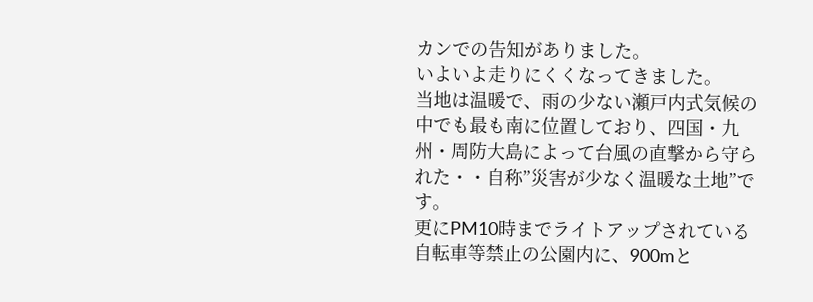カンでの告知がありました。
いよいよ走りにくくなってきました。
当地は温暖で、雨の少ない瀬戸内式気候の中でも最も南に位置しており、四国・九州・周防大島によって台風の直撃から守られた・・自称”災害が少なく温暖な土地”です。
更にPM10時までライトアップされている自転車等禁止の公園内に、900mと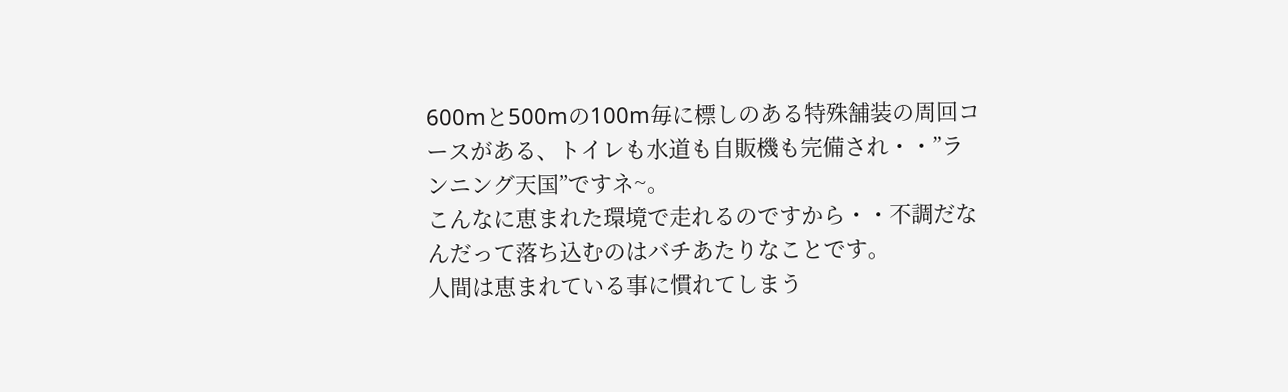600mと500mの100m毎に標しのある特殊舗装の周回コースがある、トイレも水道も自販機も完備され・・”ランニング天国”ですネ~。
こんなに恵まれた環境で走れるのですから・・不調だなんだって落ち込むのはバチあたりなことです。
人間は恵まれている事に慣れてしまう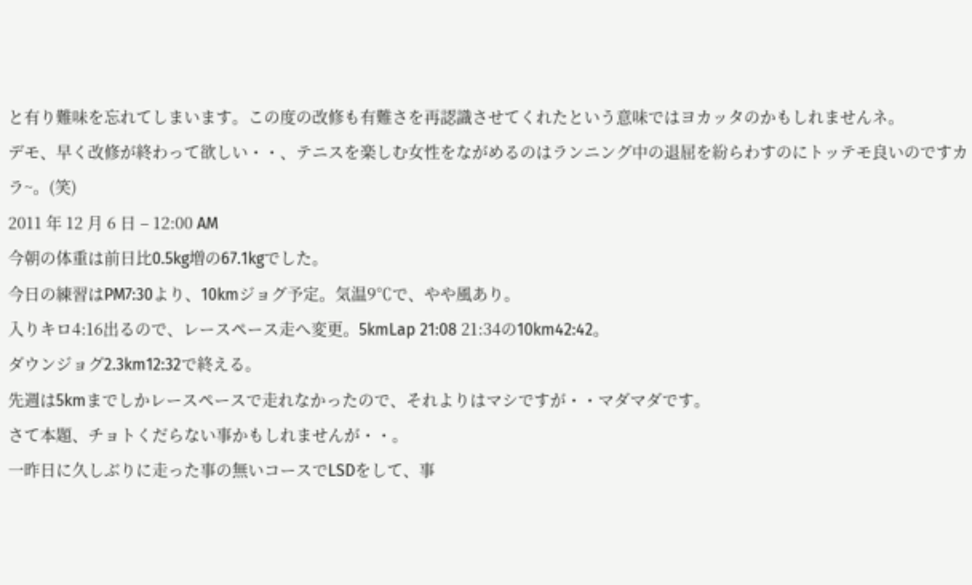と有り難味を忘れてしまいます。この度の改修も有難さを再認識させてくれたという意味ではヨカッタのかもしれませんネ。
デモ、早く改修が終わって欲しい・・、テニスを楽しむ女性をながめるのはランニング中の退屈を紛らわすのにトッテモ良いのですカラ~。(笑)
2011 年 12 月 6 日 – 12:00 AM
今朝の体重は前日比0.5kg増の67.1kgでした。
今日の練習はPM7:30より、10kmジョグ予定。気温9℃で、やや風あり。
入りキロ4:16出るので、レースペース走へ変更。5kmLap 21:08 21:34の10km42:42。
ダウンジョグ2.3km12:32で終える。
先週は5kmまでしかレースペースで走れなかったので、それよりはマシですが・・マダマダです。
さて本題、チョトくだらない事かもしれませんが・・。
一昨日に久しぶりに走った事の無いコースでLSDをして、事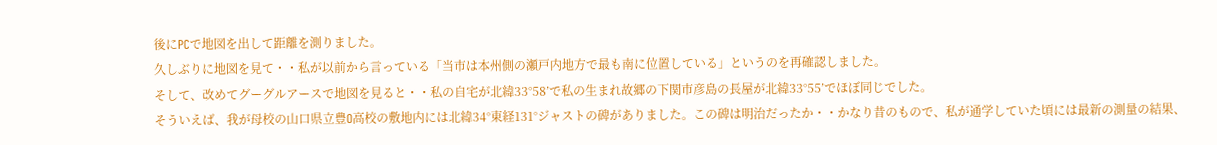後にPCで地図を出して距離を測りました。
久しぶりに地図を見て・・私が以前から言っている「当市は本州側の瀬戸内地方で最も南に位置している」というのを再確認しました。
そして、改めてグーグルアースで地図を見ると・・私の自宅が北緯33°58’で私の生まれ故郷の下関市彦島の長屋が北緯33°55’でほぼ同じでした。
そういえば、我が母校の山口県立豊O高校の敷地内には北緯34°東経131°ジャストの碑がありました。この碑は明治だったか・・かなり昔のもので、私が通学していた頃には最新の測量の結果、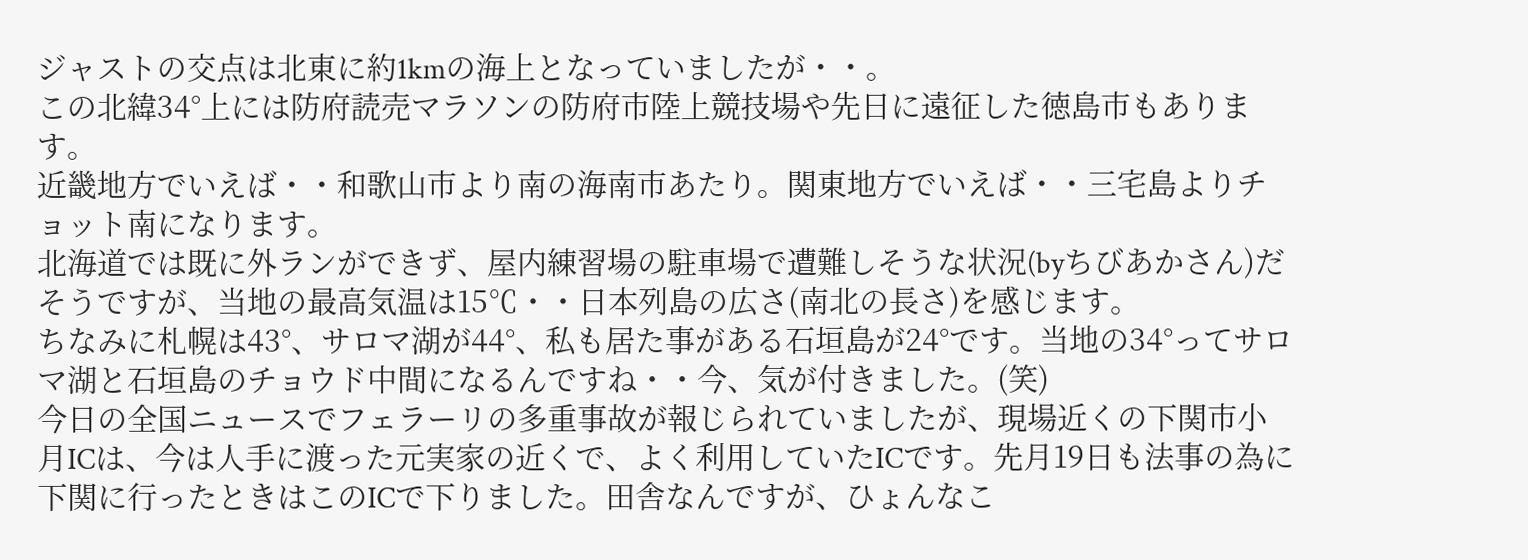ジャストの交点は北東に約1kmの海上となっていましたが・・。
この北緯34°上には防府読売マラソンの防府市陸上競技場や先日に遠征した徳島市もあります。
近畿地方でいえば・・和歌山市より南の海南市あたり。関東地方でいえば・・三宅島よりチョット南になります。
北海道では既に外ランができず、屋内練習場の駐車場で遭難しそうな状況(byちびあかさん)だそうですが、当地の最高気温は15℃・・日本列島の広さ(南北の長さ)を感じます。
ちなみに札幌は43°、サロマ湖が44°、私も居た事がある石垣島が24°です。当地の34°ってサロマ湖と石垣島のチョウド中間になるんですね・・今、気が付きました。(笑)
今日の全国ニュースでフェラーリの多重事故が報じられていましたが、現場近くの下関市小月ICは、今は人手に渡った元実家の近くで、よく利用していたICです。先月19日も法事の為に下関に行ったときはこのICで下りました。田舎なんですが、ひょんなこ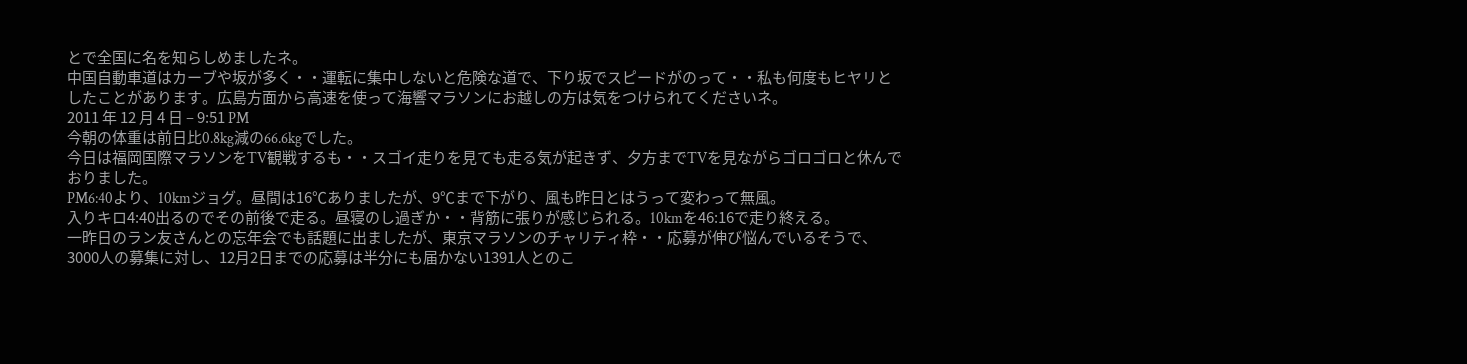とで全国に名を知らしめましたネ。
中国自動車道はカーブや坂が多く・・運転に集中しないと危険な道で、下り坂でスピードがのって・・私も何度もヒヤリとしたことがあります。広島方面から高速を使って海響マラソンにお越しの方は気をつけられてくださいネ。
2011 年 12 月 4 日 – 9:51 PM
今朝の体重は前日比0.8kg減の66.6kgでした。
今日は福岡国際マラソンをTV観戦するも・・スゴイ走りを見ても走る気が起きず、夕方までTVを見ながらゴロゴロと休んでおりました。
PM6:40より、10kmジョグ。昼間は16℃ありましたが、9℃まで下がり、風も昨日とはうって変わって無風。
入りキロ4:40出るのでその前後で走る。昼寝のし過ぎか・・背筋に張りが感じられる。10kmを46:16で走り終える。
一昨日のラン友さんとの忘年会でも話題に出ましたが、東京マラソンのチャリティ枠・・応募が伸び悩んでいるそうで、3000人の募集に対し、12月2日までの応募は半分にも届かない1391人とのこ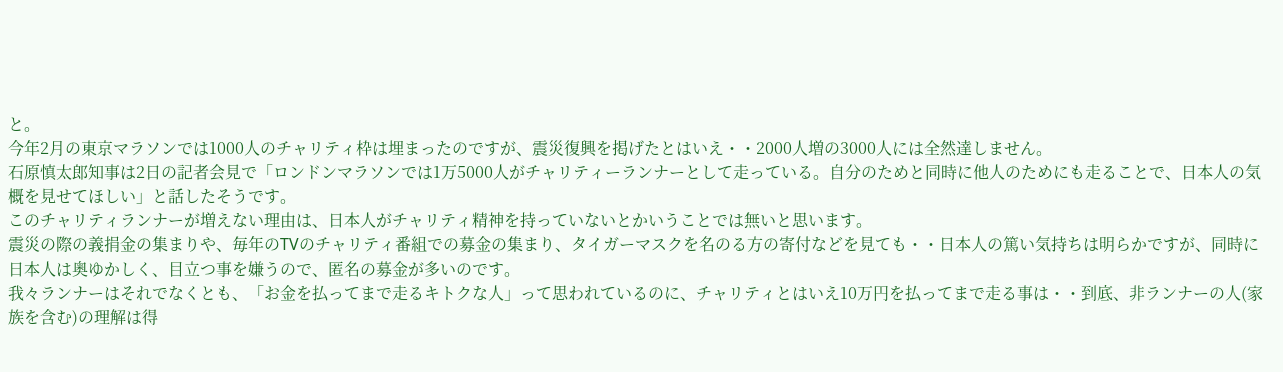と。
今年2月の東京マラソンでは1000人のチャリティ枠は埋まったのですが、震災復興を掲げたとはいえ・・2000人増の3000人には全然達しません。
石原慎太郎知事は2日の記者会見で「ロンドンマラソンでは1万5000人がチャリティーランナーとして走っている。自分のためと同時に他人のためにも走ることで、日本人の気概を見せてほしい」と話したそうです。
このチャリティランナーが増えない理由は、日本人がチャリティ精神を持っていないとかいうことでは無いと思います。
震災の際の義捐金の集まりや、毎年のTVのチャリティ番組での募金の集まり、タイガーマスクを名のる方の寄付などを見ても・・日本人の篤い気持ちは明らかですが、同時に日本人は奥ゆかしく、目立つ事を嫌うので、匿名の募金が多いのです。
我々ランナーはそれでなくとも、「お金を払ってまで走るキトクな人」って思われているのに、チャリティとはいえ10万円を払ってまで走る事は・・到底、非ランナーの人(家族を含む)の理解は得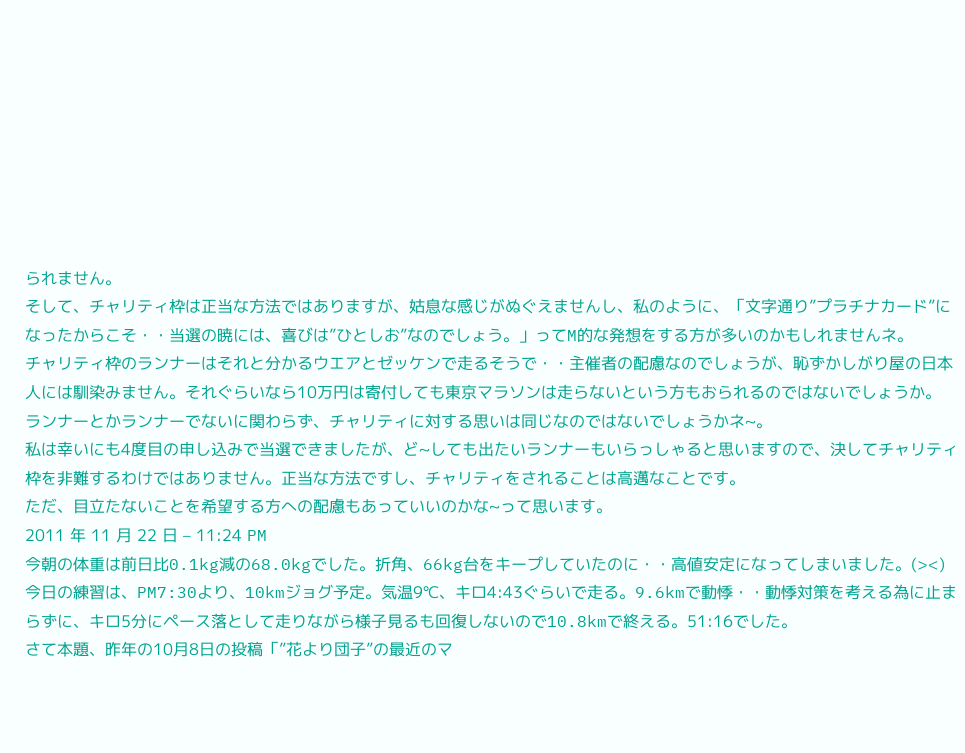られません。
そして、チャリティ枠は正当な方法ではありますが、姑息な感じがぬぐえませんし、私のように、「文字通り”プラチナカード”になったからこそ・・当選の暁には、喜びは”ひとしお”なのでしょう。」ってM的な発想をする方が多いのかもしれませんネ。
チャリティ枠のランナーはそれと分かるウエアとゼッケンで走るそうで・・主催者の配慮なのでしょうが、恥ずかしがり屋の日本人には馴染みません。それぐらいなら10万円は寄付しても東京マラソンは走らないという方もおられるのではないでしょうか。
ランナーとかランナーでないに関わらず、チャリティに対する思いは同じなのではないでしょうかネ~。
私は幸いにも4度目の申し込みで当選できましたが、ど~しても出たいランナーもいらっしゃると思いますので、決してチャリティ枠を非難するわけではありません。正当な方法ですし、チャリティをされることは高邁なことです。
ただ、目立たないことを希望する方への配慮もあっていいのかな~って思います。
2011 年 11 月 22 日 – 11:24 PM
今朝の体重は前日比0.1kg減の68.0kgでした。折角、66kg台をキープしていたのに・・高値安定になってしまいました。(><)
今日の練習は、PM7:30より、10kmジョグ予定。気温9℃、キロ4:43ぐらいで走る。9.6kmで動悸・・動悸対策を考える為に止まらずに、キロ5分にペース落として走りながら様子見るも回復しないので10.8kmで終える。51:16でした。
さて本題、昨年の10月8日の投稿「”花より団子”の最近のマ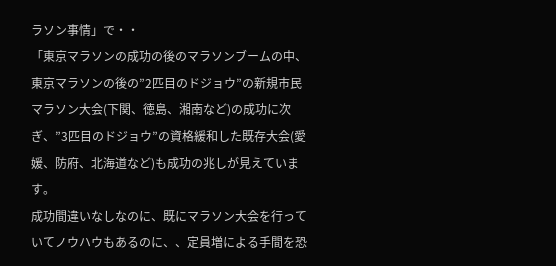ラソン事情」で・・
「東京マラソンの成功の後のマラソンブームの中、東京マラソンの後の”2匹目のドジョウ”の新規市民マラソン大会(下関、徳島、湘南など)の成功に次ぎ、”3匹目のドジョウ”の資格緩和した既存大会(愛媛、防府、北海道など)も成功の兆しが見えています。
成功間違いなしなのに、既にマラソン大会を行っていてノウハウもあるのに、、定員増による手間を恐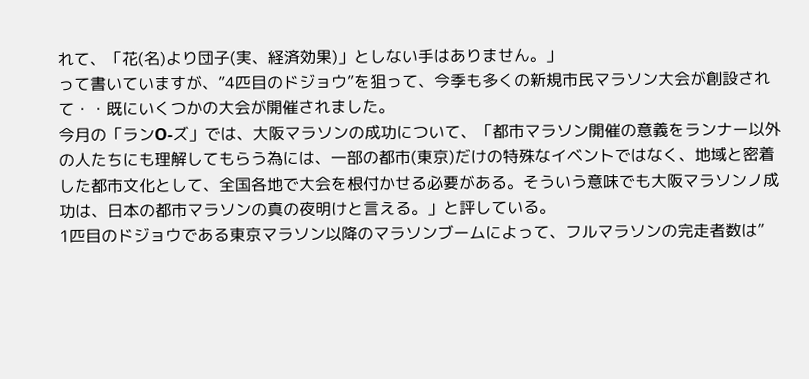れて、「花(名)より団子(実、経済効果)」としない手はありません。」
って書いていますが、”4匹目のドジョウ”を狙って、今季も多くの新規市民マラソン大会が創設されて・・既にいくつかの大会が開催されました。
今月の「ランO-ズ」では、大阪マラソンの成功について、「都市マラソン開催の意義をランナー以外の人たちにも理解してもらう為には、一部の都市(東京)だけの特殊なイベントではなく、地域と密着した都市文化として、全国各地で大会を根付かせる必要がある。そういう意味でも大阪マラソンノ成功は、日本の都市マラソンの真の夜明けと言える。」と評している。
1匹目のドジョウである東京マラソン以降のマラソンブームによって、フルマラソンの完走者数は”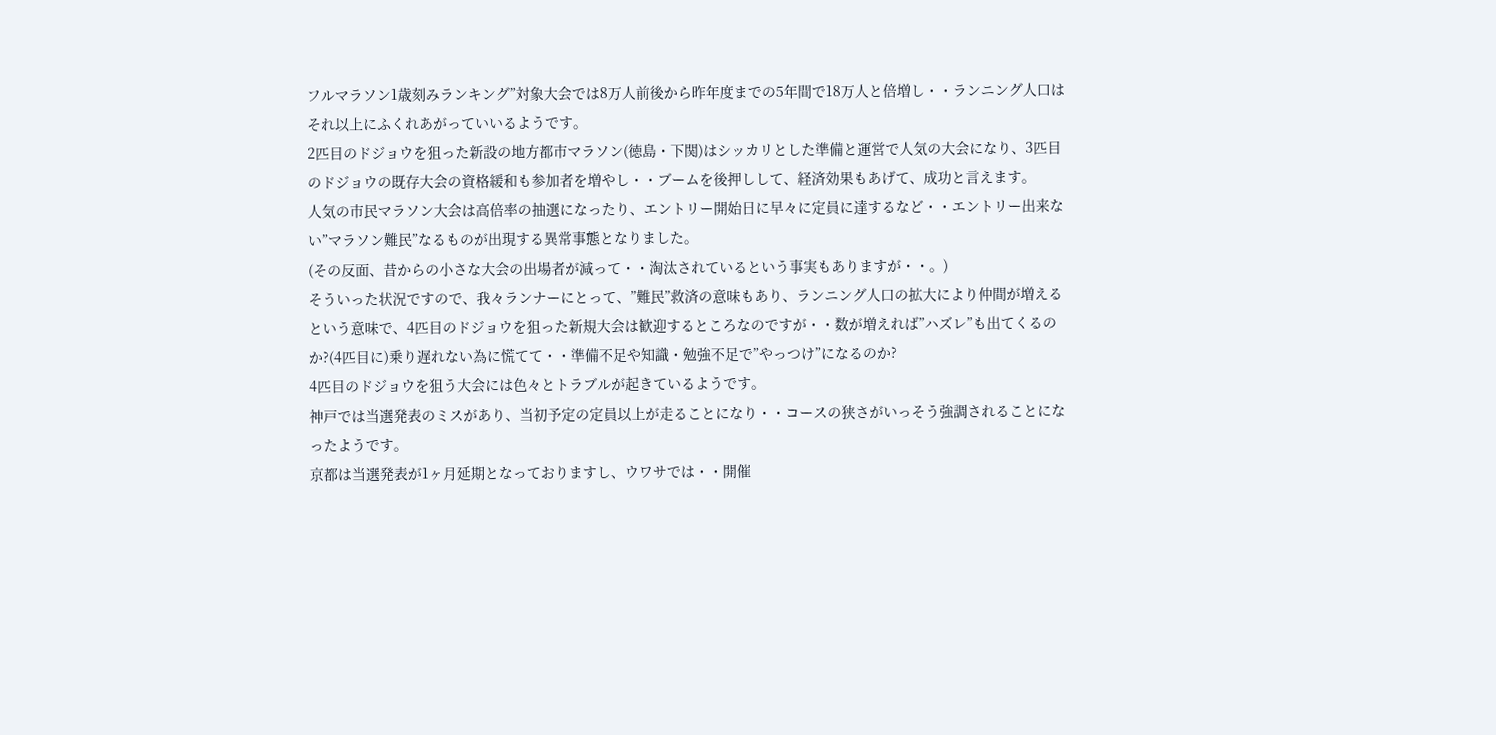フルマラソン1歳刻みランキング”対象大会では8万人前後から昨年度までの5年間で18万人と倍増し・・ランニング人口はそれ以上にふくれあがっていいるようです。
2匹目のドジョウを狙った新設の地方都市マラソン(徳島・下関)はシッカリとした準備と運営で人気の大会になり、3匹目のドジョウの既存大会の資格緩和も参加者を増やし・・ブームを後押しして、経済効果もあげて、成功と言えます。
人気の市民マラソン大会は高倍率の抽選になったり、エントリー開始日に早々に定員に達するなど・・エントリー出来ない”マラソン難民”なるものが出現する異常事態となりました。
(その反面、昔からの小さな大会の出場者が減って・・淘汰されているという事実もありますが・・。)
そういった状況ですので、我々ランナーにとって、”難民”救済の意味もあり、ランニング人口の拡大により仲間が増えるという意味で、4匹目のドジョウを狙った新規大会は歓迎するところなのですが・・数が増えれば”ハズレ”も出てくるのか?(4匹目に)乗り遅れない為に慌てて・・準備不足や知識・勉強不足で”やっつけ”になるのか?
4匹目のドジョウを狙う大会には色々とトラブルが起きているようです。
神戸では当選発表のミスがあり、当初予定の定員以上が走ることになり・・コースの狭さがいっそう強調されることになったようです。
京都は当選発表が1ヶ月延期となっておりますし、ウワサでは・・開催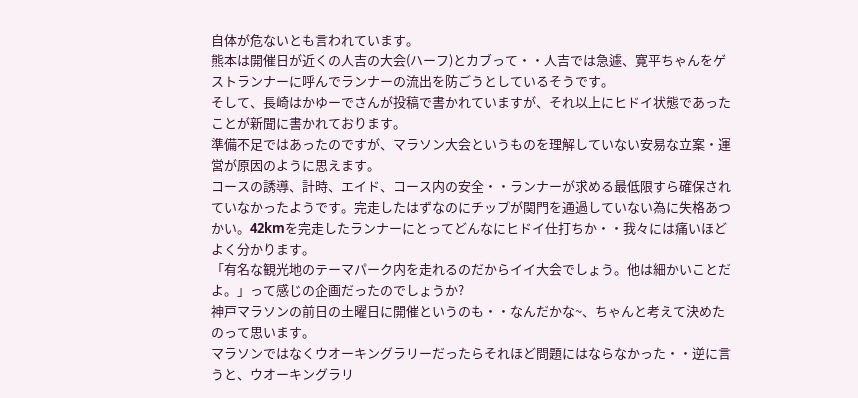自体が危ないとも言われています。
熊本は開催日が近くの人吉の大会(ハーフ)とカブって・・人吉では急遽、寛平ちゃんをゲストランナーに呼んでランナーの流出を防ごうとしているそうです。
そして、長崎はかゆーでさんが投稿で書かれていますが、それ以上にヒドイ状態であったことが新聞に書かれております。
準備不足ではあったのですが、マラソン大会というものを理解していない安易な立案・運営が原因のように思えます。
コースの誘導、計時、エイド、コース内の安全・・ランナーが求める最低限すら確保されていなかったようです。完走したはずなのにチップが関門を通過していない為に失格あつかい。42kmを完走したランナーにとってどんなにヒドイ仕打ちか・・我々には痛いほどよく分かります。
「有名な観光地のテーマパーク内を走れるのだからイイ大会でしょう。他は細かいことだよ。」って感じの企画だったのでしょうか?
神戸マラソンの前日の土曜日に開催というのも・・なんだかな~、ちゃんと考えて決めたのって思います。
マラソンではなくウオーキングラリーだったらそれほど問題にはならなかった・・逆に言うと、ウオーキングラリ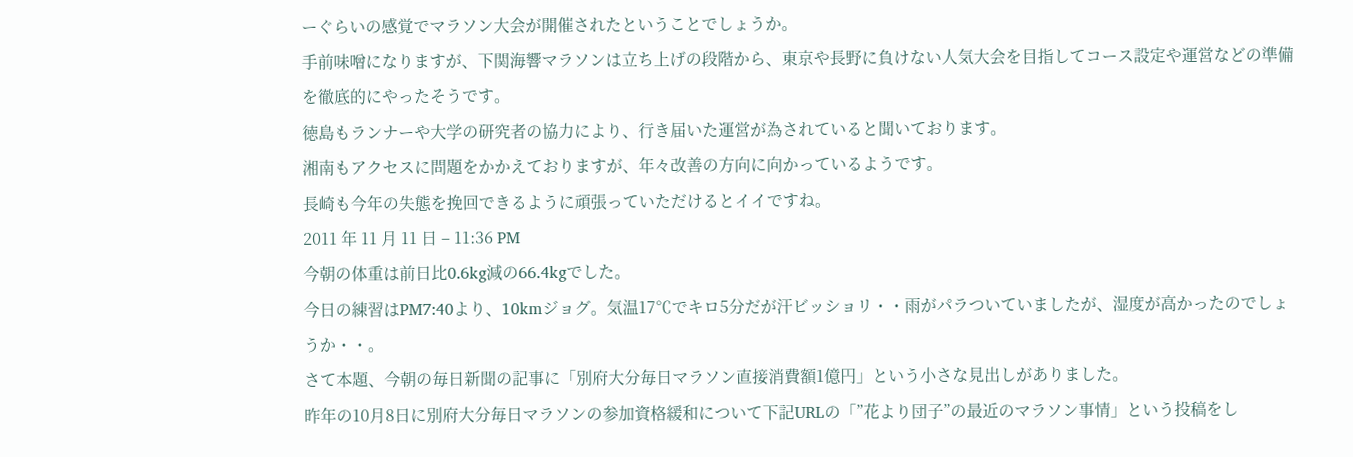ーぐらいの感覚でマラソン大会が開催されたということでしょうか。
手前味噌になりますが、下関海響マラソンは立ち上げの段階から、東京や長野に負けない人気大会を目指してコース設定や運営などの準備を徹底的にやったそうです。
徳島もランナーや大学の研究者の協力により、行き届いた運営が為されていると聞いております。
湘南もアクセスに問題をかかえておりますが、年々改善の方向に向かっているようです。
長崎も今年の失態を挽回できるように頑張っていただけるとイイですね。
2011 年 11 月 11 日 – 11:36 PM
今朝の体重は前日比0.6kg減の66.4kgでした。
今日の練習はPM7:40より、10kmジョグ。気温17℃でキロ5分だが汗ビッショリ・・雨がパラついていましたが、湿度が高かったのでしょうか・・。
さて本題、今朝の毎日新聞の記事に「別府大分毎日マラソン直接消費額1億円」という小さな見出しがありました。
昨年の10月8日に別府大分毎日マラソンの参加資格緩和について下記URLの「”花より団子”の最近のマラソン事情」という投稿をし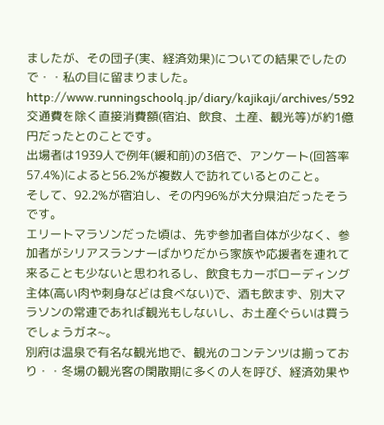ましたが、その団子(実、経済効果)についての結果でしたので・・私の目に留まりました。
http://www.runningschoolq.jp/diary/kajikaji/archives/592
交通費を除く直接消費額(宿泊、飲食、土産、観光等)が約1億円だったとのことです。
出場者は1939人で例年(緩和前)の3倍で、アンケート(回答率57.4%)によると56.2%が複数人で訪れているとのこと。
そして、92.2%が宿泊し、その内96%が大分県泊だったそうです。
エリートマラソンだった頃は、先ず参加者自体が少なく、参加者がシリアスランナーばかりだから家族や応援者を連れて来ることも少ないと思われるし、飲食もカーボローディング主体(高い肉や刺身などは食べない)で、酒も飲まず、別大マラソンの常連であれば観光もしないし、お土産ぐらいは買うでしょうガネ~。
別府は温泉で有名な観光地で、観光のコンテンツは揃っており・・冬場の観光客の閑散期に多くの人を呼び、経済効果や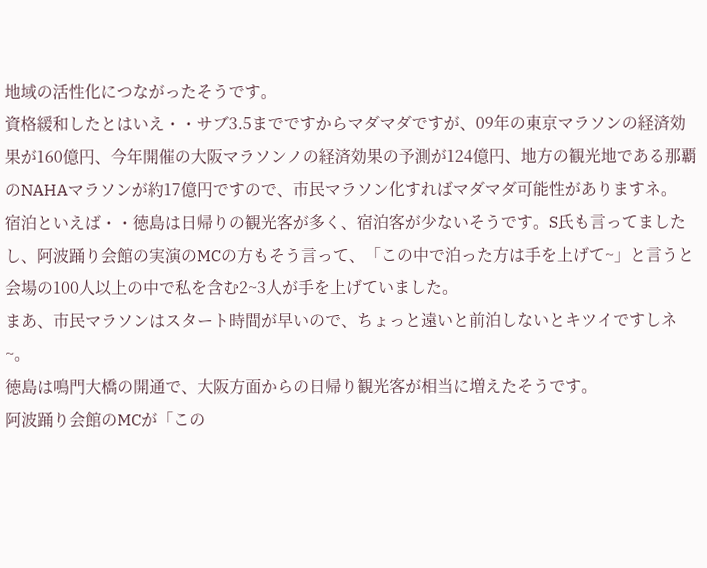地域の活性化につながったそうです。
資格緩和したとはいえ・・サブ3.5までですからマダマダですが、09年の東京マラソンの経済効果が160億円、今年開催の大阪マラソンノの経済効果の予測が124億円、地方の観光地である那覇のNAHAマラソンが約17億円ですので、市民マラソン化すればマダマダ可能性がありますネ。
宿泊といえば・・徳島は日帰りの観光客が多く、宿泊客が少ないそうです。S氏も言ってましたし、阿波踊り会館の実演のMCの方もそう言って、「この中で泊った方は手を上げて~」と言うと会場の100人以上の中で私を含む2~3人が手を上げていました。
まあ、市民マラソンはスタート時間が早いので、ちょっと遠いと前泊しないとキツイですしネ~。
徳島は鳴門大橋の開通で、大阪方面からの日帰り観光客が相当に増えたそうです。
阿波踊り会館のMCが「この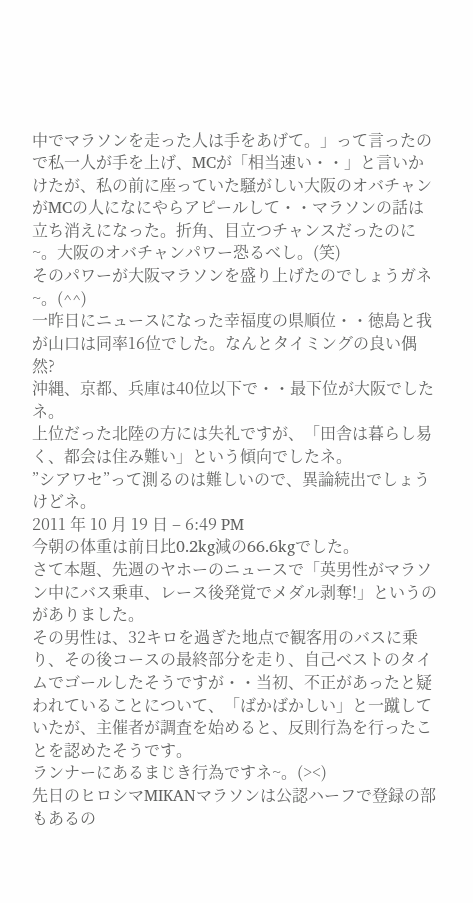中でマラソンを走った人は手をあげて。」って言ったので私一人が手を上げ、MCが「相当速い・・」と言いかけたが、私の前に座っていた騒がしい大阪のオバチャンがMCの人になにやらアピールして・・マラソンの話は立ち消えになった。折角、目立つチャンスだったのに~。大阪のオバチャンパワー恐るべし。(笑)
そのパワーが大阪マラソンを盛り上げたのでしょうガネ~。(^^)
一昨日にニュースになった幸福度の県順位・・徳島と我が山口は同率16位でした。なんとタイミングの良い偶然?
沖縄、京都、兵庫は40位以下で・・最下位が大阪でしたネ。
上位だった北陸の方には失礼ですが、「田舎は暮らし易く、都会は住み難い」という傾向でしたネ。
”シアワセ”って測るのは難しいので、異論続出でしょうけどネ。
2011 年 10 月 19 日 – 6:49 PM
今朝の体重は前日比0.2kg減の66.6kgでした。
さて本題、先週のヤホーのニュースで「英男性がマラソン中にバス乗車、レース後発覚でメダル剥奪!」というのがありました。
その男性は、32キロを過ぎた地点で観客用のバスに乗り、その後コースの最終部分を走り、自己ベストのタイムでゴールしたそうですが・・当初、不正があったと疑われていることについて、「ばかばかしい」と一蹴していたが、主催者が調査を始めると、反則行為を行ったことを認めたそうです。
ランナーにあるまじき行為ですネ~。(><)
先日のヒロシマMIKANマラソンは公認ハーフで登録の部もあるの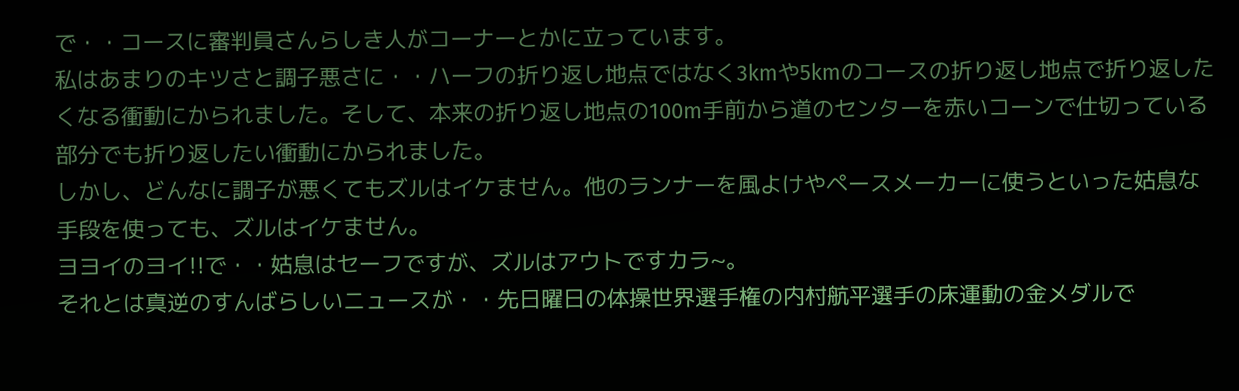で・・コースに審判員さんらしき人がコーナーとかに立っています。
私はあまりのキツさと調子悪さに・・ハーフの折り返し地点ではなく3kmや5kmのコースの折り返し地点で折り返したくなる衝動にかられました。そして、本来の折り返し地点の100m手前から道のセンターを赤いコーンで仕切っている部分でも折り返したい衝動にかられました。
しかし、どんなに調子が悪くてもズルはイケません。他のランナーを風よけやペースメーカーに使うといった姑息な手段を使っても、ズルはイケません。
ヨヨイのヨイ!!で・・姑息はセーフですが、ズルはアウトですカラ~。
それとは真逆のすんばらしいニュースが・・先日曜日の体操世界選手権の内村航平選手の床運動の金メダルで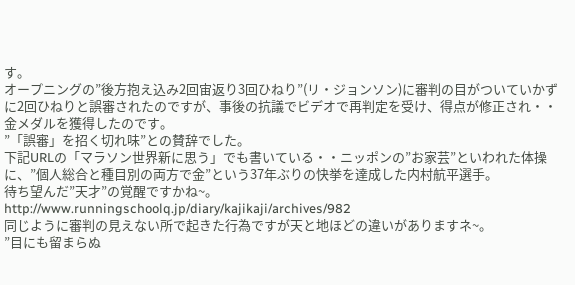す。
オープニングの”後方抱え込み2回宙返り3回ひねり”(リ・ジョンソン)に審判の目がついていかずに2回ひねりと誤審されたのですが、事後の抗議でビデオで再判定を受け、得点が修正され・・金メダルを獲得したのです。
”「誤審」を招く切れ味”との賛辞でした。
下記URLの「マラソン世界新に思う」でも書いている・・ニッポンの”お家芸”といわれた体操に、”個人総合と種目別の両方で金”という37年ぶりの快挙を達成した内村航平選手。
待ち望んだ”天才”の覚醒ですかね~。
http://www.runningschoolq.jp/diary/kajikaji/archives/982
同じように審判の見えない所で起きた行為ですが天と地ほどの違いがありますネ~。
”目にも留まらぬ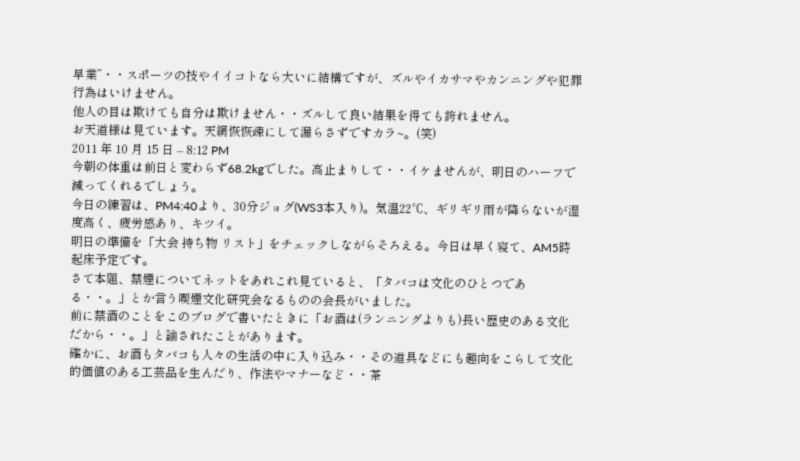早業”・・スポーツの技やイイコトなら大いに結構ですが、ズルやイカサマやカンニングや犯罪行為はいけません。
他人の目は欺けても自分は欺けません・・ズルして良い結果を得ても誇れません。
お天道様は見ています。天網恢恢疎にして漏らさずですカラ~。(笑)
2011 年 10 月 15 日 – 8:12 PM
今朝の体重は前日と変わらず68.2kgでした。高止まりして・・イケませんが、明日のハーフで減ってくれるでしょう。
今日の練習は、PM4:40より、30分ジョグ(WS3本入り)。気温22℃、ギリギリ雨が降らないが湿度高く、疲労感あり、キツイ。
明日の準備を「大会 持ち物 リスト」をチェックしながらそろえる。今日は早く寝て、AM5時起床予定です。
さて本題、禁煙についてネットをあれこれ見ていると、「タバコは文化のひとつである・・。」とか言う喫煙文化研究会なるものの会長がいました。
前に禁酒のことをこのブログで書いたときに「お酒は(ランニングよりも)長い歴史のある文化だから・・。」と諭されたことがあります。
確かに、お酒もタバコも人々の生活の中に入り込み・・その道具などにも趣向をこらして文化的価値のある工芸品を生んだり、作法やマナーなど・・茶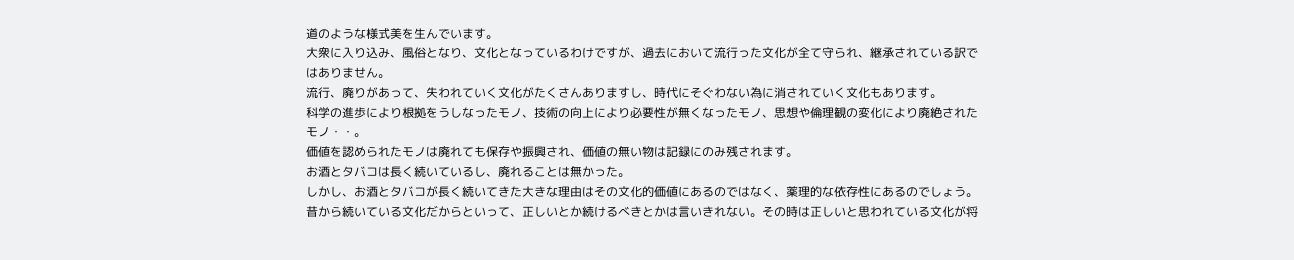道のような様式美を生んでいます。
大衆に入り込み、風俗となり、文化となっているわけですが、過去において流行った文化が全て守られ、継承されている訳ではありません。
流行、廃りがあって、失われていく文化がたくさんありますし、時代にそぐわない為に消されていく文化もあります。
科学の進歩により根拠をうしなったモノ、技術の向上により必要性が無くなったモノ、思想や倫理観の変化により廃絶されたモノ・・。
価値を認められたモノは廃れても保存や振興され、価値の無い物は記録にのみ残されます。
お酒とタバコは長く続いているし、廃れることは無かった。
しかし、お酒とタバコが長く続いてきた大きな理由はその文化的価値にあるのではなく、薬理的な依存性にあるのでしょう。
昔から続いている文化だからといって、正しいとか続けるべきとかは言いきれない。その時は正しいと思われている文化が将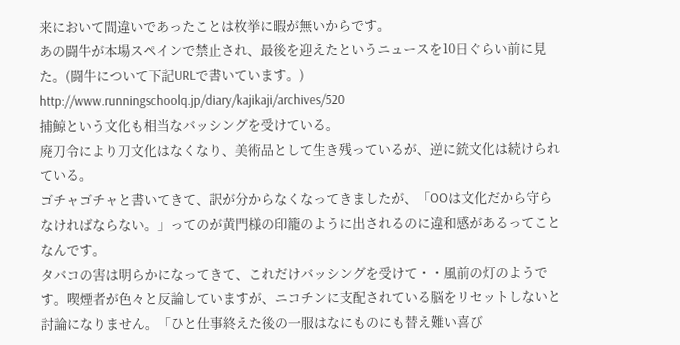来において間違いであったことは枚挙に暇が無いからです。
あの闘牛が本場スペインで禁止され、最後を迎えたというニュースを10日ぐらい前に見た。(闘牛について下記URLで書いています。)
http://www.runningschoolq.jp/diary/kajikaji/archives/520
捕鯨という文化も相当なバッシングを受けている。
廃刀令により刀文化はなくなり、美術品として生き残っているが、逆に銃文化は続けられている。
ゴチャゴチャと書いてきて、訳が分からなくなってきましたが、「OOは文化だから守らなければならない。」ってのが黄門様の印籠のように出されるのに違和感があるってことなんです。
タバコの害は明らかになってきて、これだけバッシングを受けて・・風前の灯のようです。喫煙者が色々と反論していますが、ニコチンに支配されている脳をリセットしないと討論になりません。「ひと仕事終えた後の一服はなにものにも替え難い喜び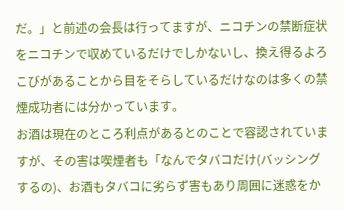だ。」と前述の会長は行ってますが、ニコチンの禁断症状をニコチンで収めているだけでしかないし、換え得るよろこびがあることから目をそらしているだけなのは多くの禁煙成功者には分かっています。
お酒は現在のところ利点があるとのことで容認されていますが、その害は喫煙者も「なんでタバコだけ(バッシングするの)、お酒もタバコに劣らず害もあり周囲に迷惑をか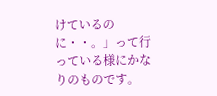けているのに・・。」って行っている様にかなりのものです。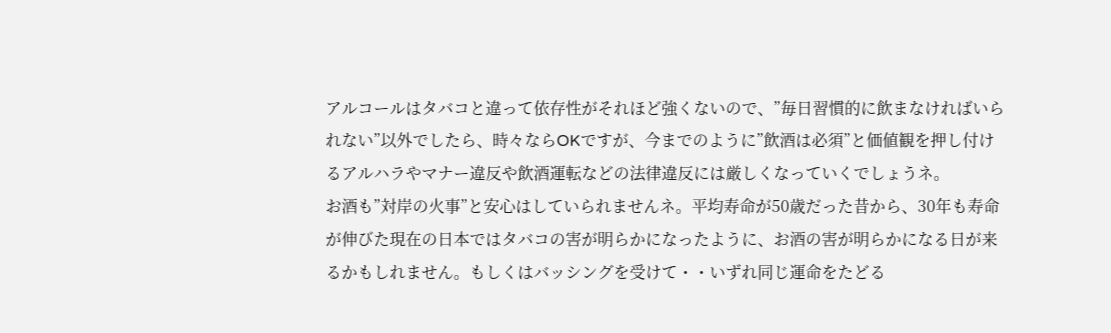アルコールはタバコと違って依存性がそれほど強くないので、”毎日習慣的に飲まなければいられない”以外でしたら、時々ならOKですが、今までのように”飲酒は必須”と価値観を押し付けるアルハラやマナー違反や飲酒運転などの法律違反には厳しくなっていくでしょうネ。
お酒も”対岸の火事”と安心はしていられませんネ。平均寿命が50歳だった昔から、30年も寿命が伸びた現在の日本ではタバコの害が明らかになったように、お酒の害が明らかになる日が来るかもしれません。もしくはバッシングを受けて・・いずれ同じ運命をたどる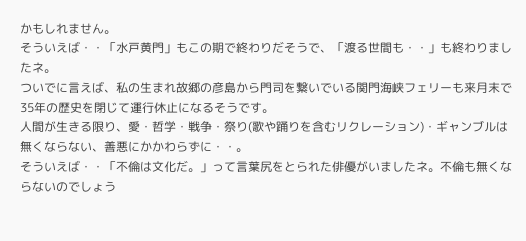かもしれません。
そういえば・・「水戸黄門」もこの期で終わりだそうで、「渡る世間も・・」も終わりましたネ。
ついでに言えば、私の生まれ故郷の彦島から門司を繋いでいる関門海峡フェリーも来月末で35年の歴史を閉じて運行休止になるそうです。
人間が生きる限り、愛・哲学・戦争・祭り(歌や踊りを含むリクレーション)・ギャンブルは無くならない、善悪にかかわらずに・・。
そういえば・・「不倫は文化だ。」って言葉尻をとられた俳優がいましたネ。不倫も無くならないのでしょう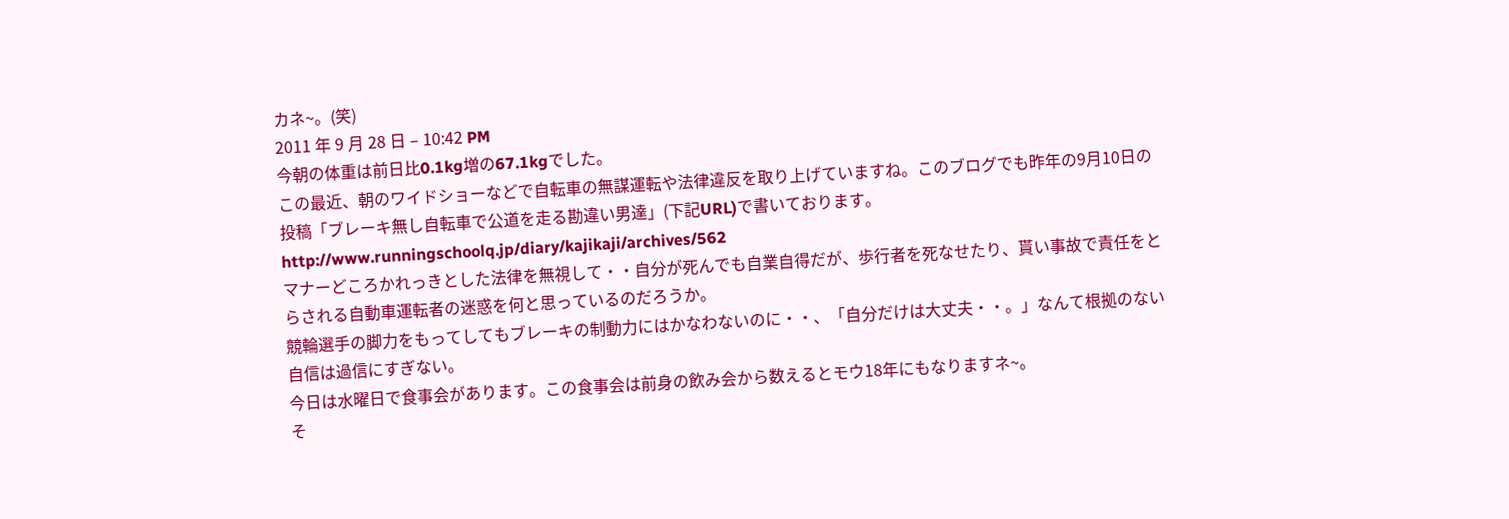カネ~。(笑)
2011 年 9 月 28 日 – 10:42 PM
今朝の体重は前日比0.1kg増の67.1kgでした。
この最近、朝のワイドショーなどで自転車の無謀運転や法律違反を取り上げていますね。このブログでも昨年の9月10日の投稿「ブレーキ無し自転車で公道を走る勘違い男達」(下記URL)で書いております。
http://www.runningschoolq.jp/diary/kajikaji/archives/562
マナーどころかれっきとした法律を無視して・・自分が死んでも自業自得だが、歩行者を死なせたり、貰い事故で責任をとらされる自動車運転者の迷惑を何と思っているのだろうか。
競輪選手の脚力をもってしてもブレーキの制動力にはかなわないのに・・、「自分だけは大丈夫・・。」なんて根拠のない自信は過信にすぎない。
今日は水曜日で食事会があります。この食事会は前身の飲み会から数えるとモウ18年にもなりますネ~。
そ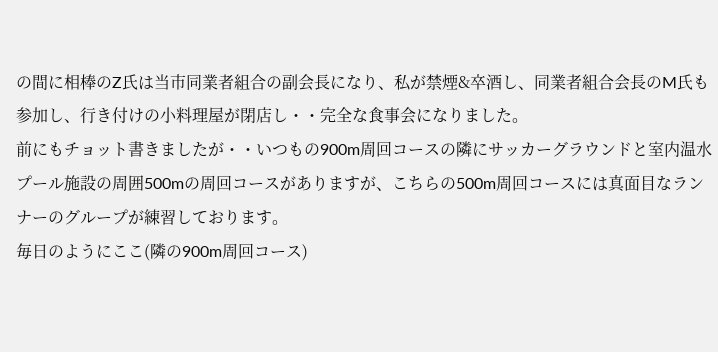の間に相棒のZ氏は当市同業者組合の副会長になり、私が禁煙&卒酒し、同業者組合会長のM氏も参加し、行き付けの小料理屋が閉店し・・完全な食事会になりました。
前にもチョット書きましたが・・いつもの900m周回コースの隣にサッカーグラウンドと室内温水プール施設の周囲500mの周回コースがありますが、こちらの500m周回コースには真面目なランナーのグループが練習しております。
毎日のようにここ(隣の900m周回コース)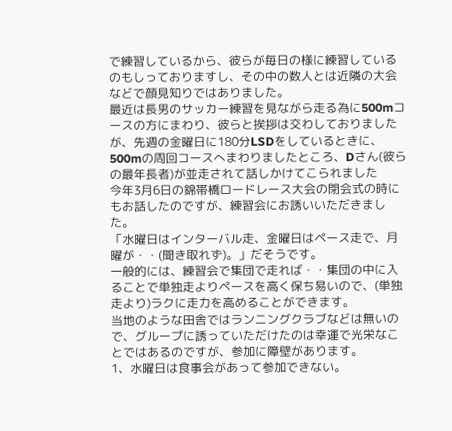で練習しているから、彼らが毎日の様に練習しているのもしっておりますし、その中の数人とは近隣の大会などで顔見知りではありました。
最近は長男のサッカー練習を見ながら走る為に500mコースの方にまわり、彼らと挨拶は交わしておりましたが、先週の金曜日に180分LSDをしているときに、500mの周回コースへまわりましたところ、Dさん(彼らの最年長者)が並走されて話しかけてこられました
今年3月6日の錦帯橋ロードレース大会の閉会式の時にもお話したのですが、練習会にお誘いいただきました。
「水曜日はインターバル走、金曜日はペース走で、月曜が・・(聞き取れず)。」だそうです。
一般的には、練習会で集団で走れば・・集団の中に入ることで単独走よりペースを高く保ち易いので、(単独走より)ラクに走力を高めることができます。
当地のような田舎ではランニングクラブなどは無いので、グループに誘っていただけたのは幸運で光栄なことではあるのですが、参加に障壁があります。
1、水曜日は食事会があって参加できない。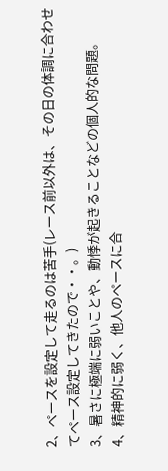2、ペースを設定して走るのは苦手(レース前以外は、その日の体調に合わせてペース設定してきたので・・。)
3、暑さに極端に弱いことや、動悸が起きることなどの個人的な問題。
4、精神的に弱く、他人のペースに合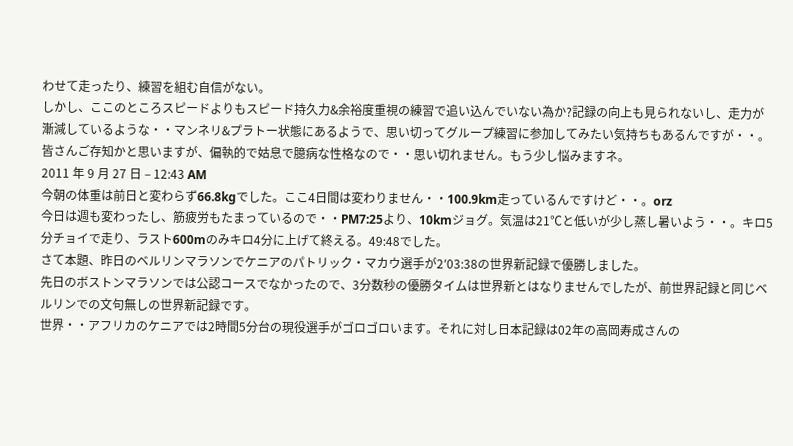わせて走ったり、練習を組む自信がない。
しかし、ここのところスピードよりもスピード持久力&余裕度重視の練習で追い込んでいない為か?記録の向上も見られないし、走力が漸減しているような・・マンネリ&プラトー状態にあるようで、思い切ってグループ練習に参加してみたい気持ちもあるんですが・・。
皆さんご存知かと思いますが、偏執的で姑息で臆病な性格なので・・思い切れません。もう少し悩みますネ。
2011 年 9 月 27 日 – 12:43 AM
今朝の体重は前日と変わらず66.8kgでした。ここ4日間は変わりません・・100.9km走っているんですけど・・。orz
今日は週も変わったし、筋疲労もたまっているので・・PM7:25より、10kmジョグ。気温は21℃と低いが少し蒸し暑いよう・・。キロ5分チョイで走り、ラスト600mのみキロ4分に上げて終える。49:48でした。
さて本題、昨日のベルリンマラソンでケニアのパトリック・マカウ選手が2′03:38の世界新記録で優勝しました。
先日のボストンマラソンでは公認コースでなかったので、3分数秒の優勝タイムは世界新とはなりませんでしたが、前世界記録と同じベルリンでの文句無しの世界新記録です。
世界・・アフリカのケニアでは2時間5分台の現役選手がゴロゴロいます。それに対し日本記録は02年の高岡寿成さんの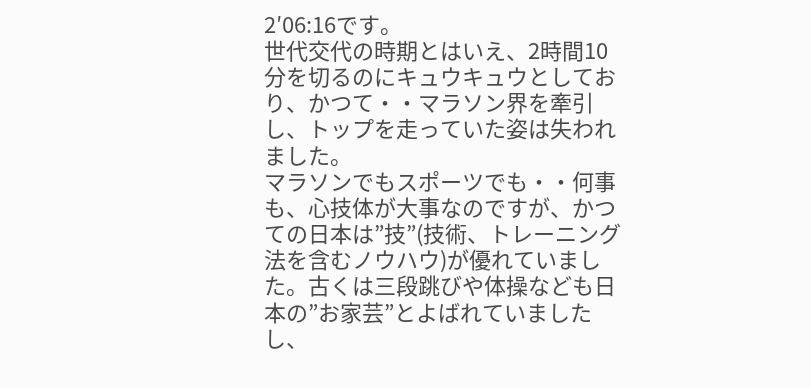2′06:16です。
世代交代の時期とはいえ、2時間10分を切るのにキュウキュウとしており、かつて・・マラソン界を牽引し、トップを走っていた姿は失われました。
マラソンでもスポーツでも・・何事も、心技体が大事なのですが、かつての日本は”技”(技術、トレーニング法を含むノウハウ)が優れていました。古くは三段跳びや体操なども日本の”お家芸”とよばれていましたし、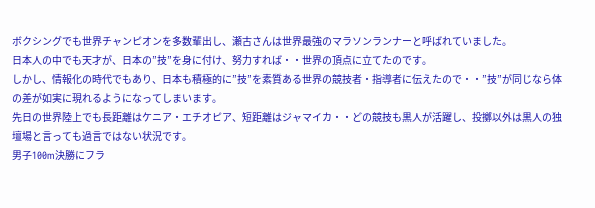ボクシングでも世界チャンピオンを多数輩出し、瀬古さんは世界最強のマラソンランナーと呼ばれていました。
日本人の中でも天才が、日本の”技”を身に付け、努力すれば・・世界の頂点に立てたのです。
しかし、情報化の時代でもあり、日本も積極的に”技”を素質ある世界の競技者・指導者に伝えたので・・”技”が同じなら体の差が如実に現れるようになってしまいます。
先日の世界陸上でも長距離はケニア・エチオピア、短距離はジャマイカ・・どの競技も黒人が活躍し、投擲以外は黒人の独壇場と言っても過言ではない状況です。
男子100m決勝にフラ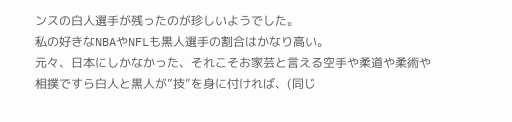ンスの白人選手が残ったのが珍しいようでした。
私の好きなNBAやNFLも黒人選手の割合はかなり高い。
元々、日本にしかなかった、それこそお家芸と言える空手や柔道や柔術や相撲ですら白人と黒人が”技”を身に付ければ、(同じ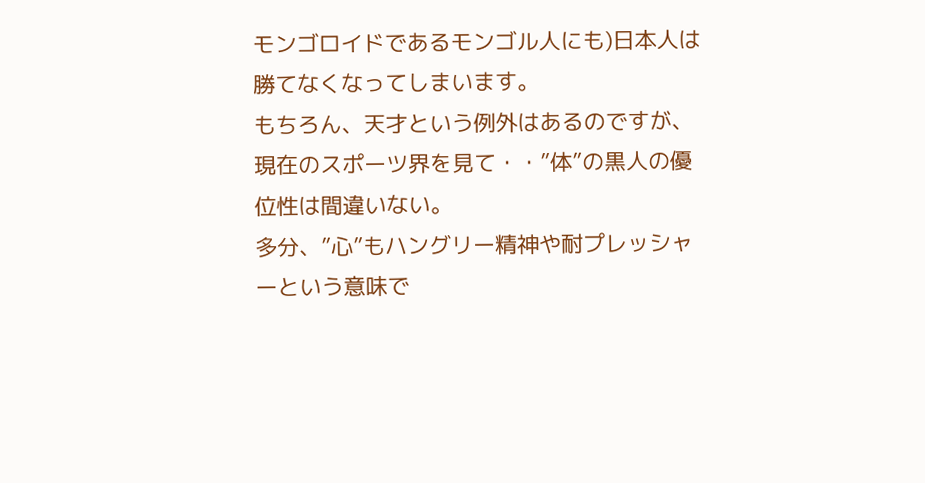モンゴロイドであるモンゴル人にも)日本人は勝てなくなってしまいます。
もちろん、天才という例外はあるのですが、現在のスポーツ界を見て・・”体”の黒人の優位性は間違いない。
多分、”心”もハングリー精神や耐プレッシャーという意味で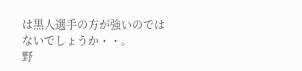は黒人選手の方が強いのではないでしょうか・・。
野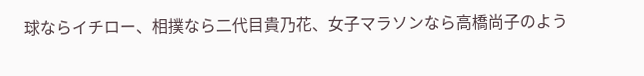球ならイチロー、相撲なら二代目貴乃花、女子マラソンなら高橋尚子のよう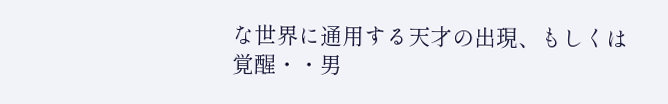な世界に通用する天才の出現、もしくは覚醒・・男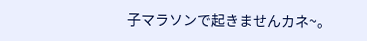子マラソンで起きませんカネ~。